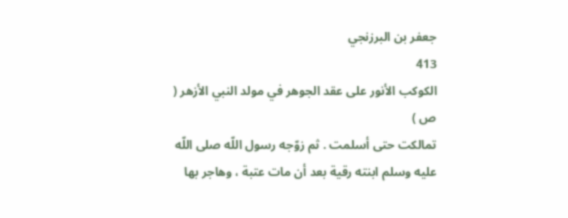جعفر بن البرزنجي
413
الكوكب الأنور على عقد الجوهر في مولد النبي الأزهر ( ص )
تمالكت حتى أسلمت . ثم زوّجه رسول اللّه صلى اللّه عليه وسلم ابنته رقية بعد أن مات عتبة ، وهاجر بها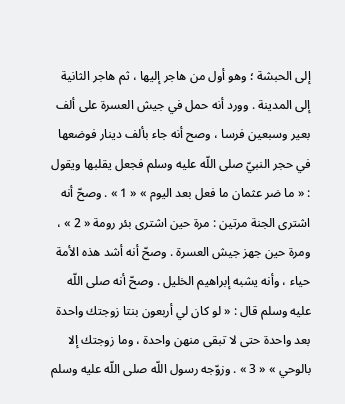إلى الحبشة ؛ وهو أول من هاجر إليها ، ثم هاجر الثانية إلى المدينة . وورد أنه حمل في جيش العسرة على ألف بعير وسبعين فرسا ، وصح أنه جاء بألف دينار فوضعها في حجر النبيّ صلى اللّه عليه وسلم فجعل يقلبها ويقول : « ما ضر عثمان ما فعل بعد اليوم » « 1 » . وصحّ أنه اشترى الجنة مرتين : مرة حين اشترى بئر رومة « 2 » ، ومرة حين جهز جيش العسرة . وصحّ أنه أشد هذه الأمة حياء ، وأنه يشبه إبراهيم الخليل . وصحّ أنه صلى اللّه عليه وسلم قال : « لو كان لي أربعون بنتا زوجتك واحدة بعد واحدة حتى لا تبقى منهن واحدة ، وما زوجتك إلا بالوحي » « 3 » . وزوّجه رسول اللّه صلى اللّه عليه وسلم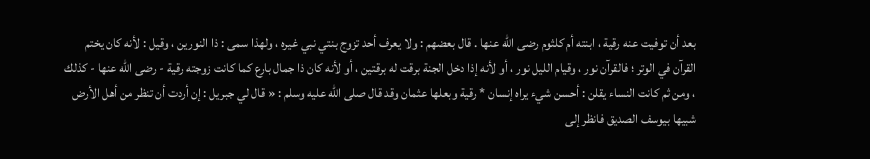بعد أن توفيت عنه رقية ، ابنته أم كلثوم رضى اللّه عنها . قال بعضهم : ولا يعرف أحد تزوج بنتي نبي غيره ، ولهذا سمى : ذا النورين ، وقيل : لأنه كان يختم القرآن في الوتر ؛ فالقرآن نور ، وقيام الليل نور ، أو لأنه إذا دخل الجنة برقت له برقتين ، أو لأنه كان ذا جمال بارع كما كانت زوجته رقية - رضى اللّه عنها - كذلك ، ومن ثم كانت النساء يقلن : أحسن شيء يراه إنسان * رقية وبعلها عثمان وقد قال صلى اللّه عليه وسلم : « قال لي جبريل : إن أردت أن تنظر من أهل الأرض شبيها بيوسف الصديق فانظر إلى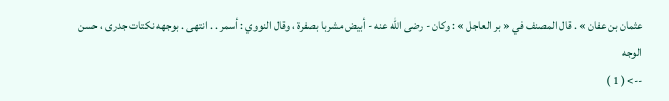عثمان بن عفان » . قال المصنف في « بر العاجل » : وكان - رضى اللّه عنه - أبيض مشربا بصفرة ، وقال النووي : أسمر . . انتهى . بوجهه نكتات جدرى ، حسن الوجه
--> ( 1 )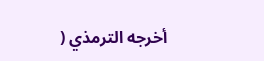أخرجه الترمذي (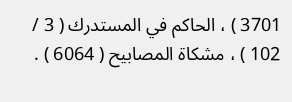3701 ) ، الحاكم في المستدرك ( 3 / 102 ) ، مشكاة المصابيح ( 6064 ) .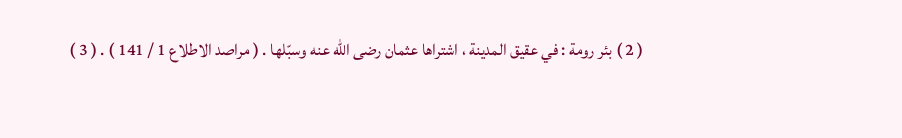( 2 ) بئر رومة : في عقيق المدينة ، اشتراها عثمان رضى اللّه عنه وسبّلها . ( مراصد الاطلاع 1 / 141 ) . ( 3 )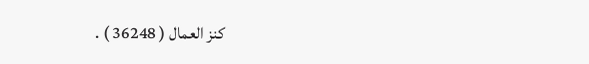كنز العمال ( 36248 ) .